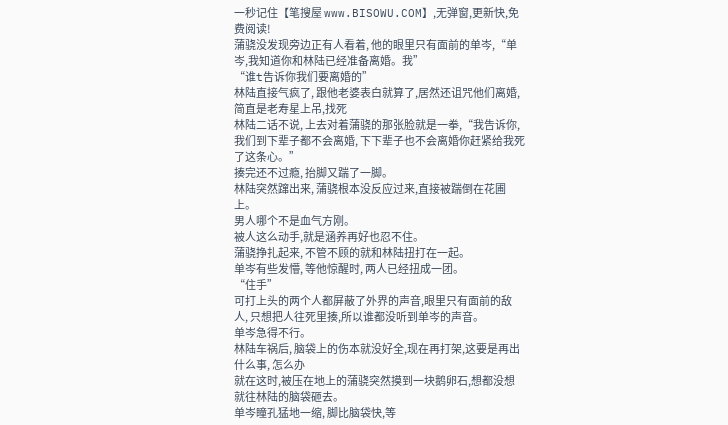一秒记住【笔搜屋 www.BISOWU.COM】,无弹窗,更新快,免费阅读!
蒲骁没发现旁边正有人看着, 他的眼里只有面前的单岑,“单岑,我知道你和林陆已经准备离婚。我”
“谁t告诉你我们要离婚的”
林陆直接气疯了, 跟他老婆表白就算了,居然还诅咒他们离婚,简直是老寿星上吊,找死
林陆二话不说, 上去对着蒲骁的那张脸就是一拳,“我告诉你,我们到下辈子都不会离婚, 下下辈子也不会离婚你赶紧给我死了这条心。”
揍完还不过瘾, 抬脚又踹了一脚。
林陆突然蹿出来, 蒲骁根本没反应过来,直接被踹倒在花圃上。
男人哪个不是血气方刚。
被人这么动手,就是涵养再好也忍不住。
蒲骁挣扎起来, 不管不顾的就和林陆扭打在一起。
单岑有些发懵, 等他惊醒时, 两人已经扭成一团。
“住手”
可打上头的两个人都屏蔽了外界的声音,眼里只有面前的敌人, 只想把人往死里揍,所以谁都没听到单岑的声音。
单岑急得不行。
林陆车祸后, 脑袋上的伤本就没好全,现在再打架,这要是再出什么事, 怎么办
就在这时,被压在地上的蒲骁突然摸到一块鹅卵石,想都没想就往林陆的脑袋砸去。
单岑瞳孔猛地一缩, 脚比脑袋快,等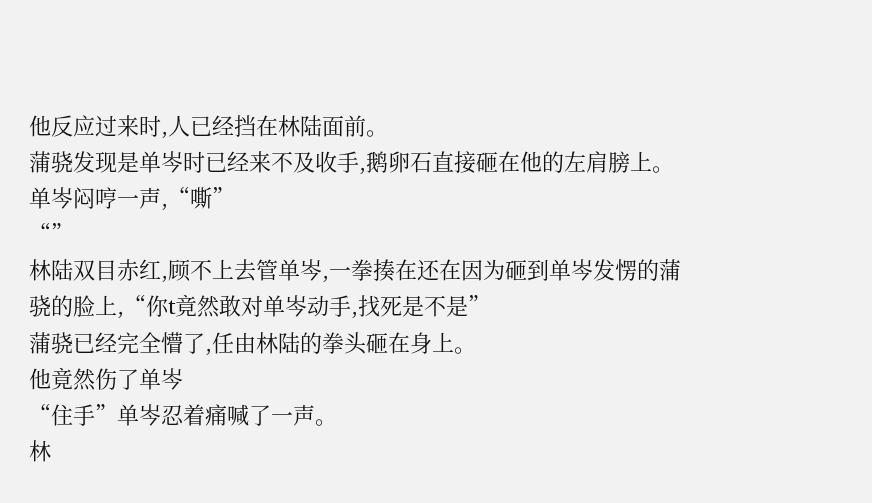他反应过来时,人已经挡在林陆面前。
蒲骁发现是单岑时已经来不及收手,鹅卵石直接砸在他的左肩膀上。
单岑闷哼一声,“嘶”
“”
林陆双目赤红,顾不上去管单岑,一拳揍在还在因为砸到单岑发愣的蒲骁的脸上,“你t竟然敢对单岑动手,找死是不是”
蒲骁已经完全懵了,任由林陆的拳头砸在身上。
他竟然伤了单岑
“住手”单岑忍着痛喊了一声。
林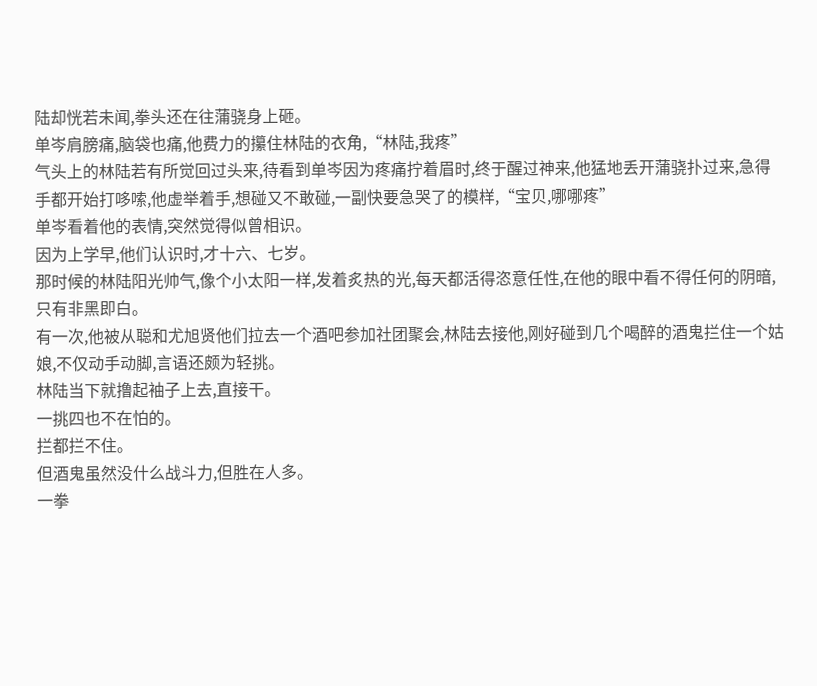陆却恍若未闻,拳头还在往蒲骁身上砸。
单岑肩膀痛,脑袋也痛,他费力的攥住林陆的衣角,“林陆,我疼”
气头上的林陆若有所觉回过头来,待看到单岑因为疼痛拧着眉时,终于醒过神来,他猛地丢开蒲骁扑过来,急得手都开始打哆嗦,他虚举着手,想碰又不敢碰,一副快要急哭了的模样,“宝贝,哪哪疼”
单岑看着他的表情,突然觉得似曾相识。
因为上学早,他们认识时,才十六、七岁。
那时候的林陆阳光帅气,像个小太阳一样,发着炙热的光,每天都活得恣意任性,在他的眼中看不得任何的阴暗,只有非黑即白。
有一次,他被从聪和尤旭贤他们拉去一个酒吧参加社团聚会,林陆去接他,刚好碰到几个喝醉的酒鬼拦住一个姑娘,不仅动手动脚,言语还颇为轻挑。
林陆当下就撸起袖子上去,直接干。
一挑四也不在怕的。
拦都拦不住。
但酒鬼虽然没什么战斗力,但胜在人多。
一拳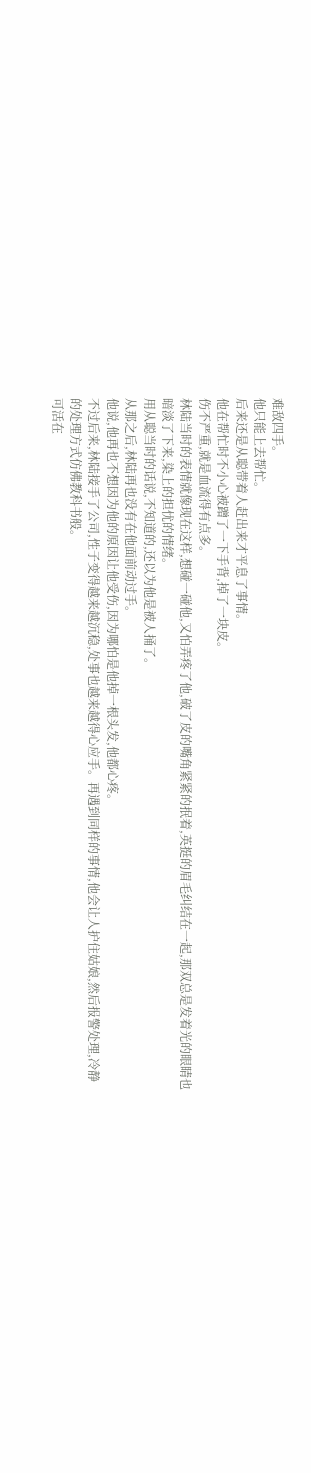难敌四手。
他只能上去帮忙。
后来还是从聪带着人赶出来才平息了事情。
他在帮忙时不小心被蹭了一下手背,掉了一块皮。
伤不严重,就是血流得有点多。
林陆当时的表情就像现在这样,想碰一碰他,又怕弄疼了他,破了皮的嘴角紧紧的抿着,英挺的眉毛纠结在一起,那双总是发着光的眼睛也暗淡了下来,染上的担忧的情绪。
用从聪当时的话说,不知道的,还以为他是被人捅了。
从那之后,林陆再也没有在他面前动过手。
他说,他再也不想因为他的原因让他受伤,因为哪怕是他掉一根头发,他都心疼。
不过后来,林陆接手了公司,性子变得越来越沉稳,处事也越来越得心应手。再遇到同样的事情,他会让人护住姑娘,然后报警处理,冷静的处理方式仿佛教科书般。
可活在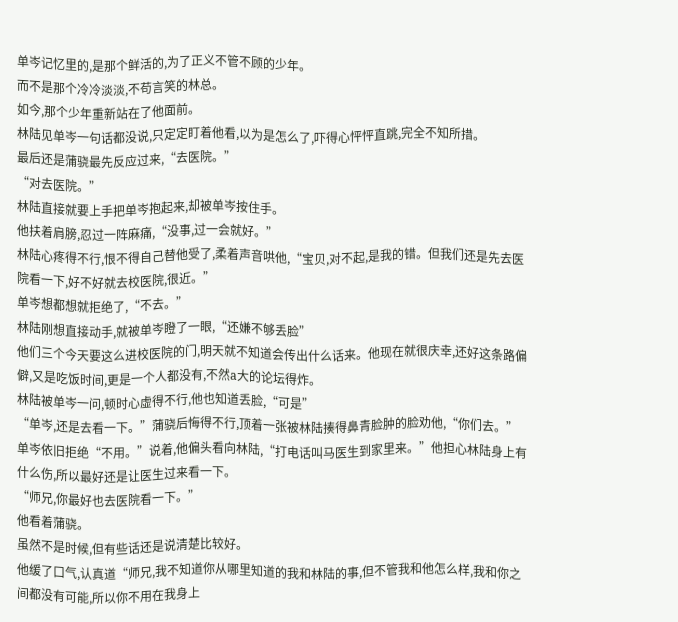单岑记忆里的,是那个鲜活的,为了正义不管不顾的少年。
而不是那个冷冷淡淡,不苟言笑的林总。
如今,那个少年重新站在了他面前。
林陆见单岑一句话都没说,只定定盯着他看,以为是怎么了,吓得心怦怦直跳,完全不知所措。
最后还是蒲骁最先反应过来,“去医院。”
“对去医院。”
林陆直接就要上手把单岑抱起来,却被单岑按住手。
他扶着肩膀,忍过一阵麻痛,“没事,过一会就好。”
林陆心疼得不行,恨不得自己替他受了,柔着声音哄他,“宝贝,对不起,是我的错。但我们还是先去医院看一下,好不好就去校医院,很近。”
单岑想都想就拒绝了,“不去。”
林陆刚想直接动手,就被单岑瞪了一眼,“还嫌不够丢脸”
他们三个今天要这么进校医院的门,明天就不知道会传出什么话来。他现在就很庆幸,还好这条路偏僻,又是吃饭时间,更是一个人都没有,不然a大的论坛得炸。
林陆被单岑一问,顿时心虚得不行,他也知道丢脸,“可是”
“单岑,还是去看一下。”蒲骁后悔得不行,顶着一张被林陆揍得鼻青脸肿的脸劝他,“你们去。”
单岑依旧拒绝“不用。”说着,他偏头看向林陆,“打电话叫马医生到家里来。”他担心林陆身上有什么伤,所以最好还是让医生过来看一下。
“师兄,你最好也去医院看一下。”
他看着蒲骁。
虽然不是时候,但有些话还是说清楚比较好。
他缓了口气,认真道“师兄,我不知道你从哪里知道的我和林陆的事,但不管我和他怎么样,我和你之间都没有可能,所以你不用在我身上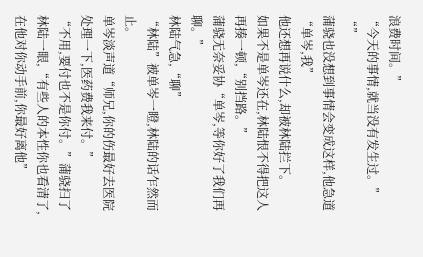浪费时间。”
“今天的事情,就当没有发生过。”
“”
蒲骁也没想到事情会变成这样,他急道“单岑,我”
他还想再说什么,却被林陆拦下。
如果不是单岑还在,林陆恨不得把这人再揍一顿,“别挡路。”
蒲骁无奈妥协“单岑,等你好了我们再聊。”
林陆气急,“聊”
“林陆”被单岑一瞪,林陆的话乍然而止。
单岑淡声道“师兄,你的伤最好去医院处理一下,医药费我来付。”
“不用,要付也不是你付。”蒲骁扫了林陆一眼,“有些人的本性你也看清了,在他对你动手前,你最好离他”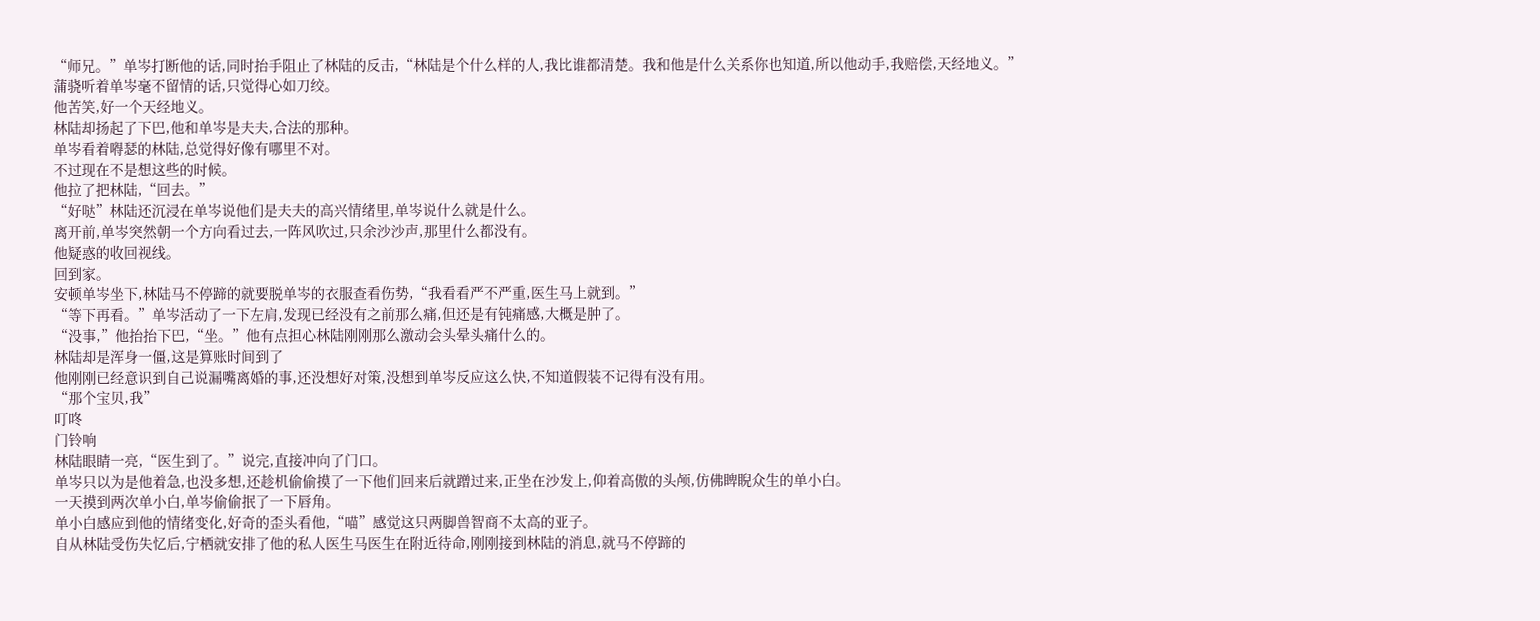“师兄。”单岑打断他的话,同时抬手阻止了林陆的反击,“林陆是个什么样的人,我比谁都清楚。我和他是什么关系你也知道,所以他动手,我赔偿,天经地义。”
蒲骁听着单岑毫不留情的话,只觉得心如刀绞。
他苦笑,好一个天经地义。
林陆却扬起了下巴,他和单岑是夫夫,合法的那种。
单岑看着嘚瑟的林陆,总觉得好像有哪里不对。
不过现在不是想这些的时候。
他拉了把林陆,“回去。”
“好哒”林陆还沉浸在单岑说他们是夫夫的高兴情绪里,单岑说什么就是什么。
离开前,单岑突然朝一个方向看过去,一阵风吹过,只余沙沙声,那里什么都没有。
他疑惑的收回视线。
回到家。
安顿单岑坐下,林陆马不停蹄的就要脱单岑的衣服查看伤势,“我看看严不严重,医生马上就到。”
“等下再看。”单岑活动了一下左肩,发现已经没有之前那么痛,但还是有钝痛感,大概是肿了。
“没事,”他抬抬下巴,“坐。”他有点担心林陆刚刚那么激动会头晕头痛什么的。
林陆却是浑身一僵,这是算账时间到了
他刚刚已经意识到自己说漏嘴离婚的事,还没想好对策,没想到单岑反应这么快,不知道假装不记得有没有用。
“那个宝贝,我”
叮咚
门铃响
林陆眼睛一亮,“医生到了。”说完,直接冲向了门口。
单岑只以为是他着急,也没多想,还趁机偷偷摸了一下他们回来后就蹭过来,正坐在沙发上,仰着高傲的头颅,仿佛睥睨众生的单小白。
一天摸到两次单小白,单岑偷偷抿了一下唇角。
单小白感应到他的情绪变化,好奇的歪头看他,“喵”感觉这只两脚兽智商不太高的亚子。
自从林陆受伤失忆后,宁栖就安排了他的私人医生马医生在附近待命,刚刚接到林陆的消息,就马不停蹄的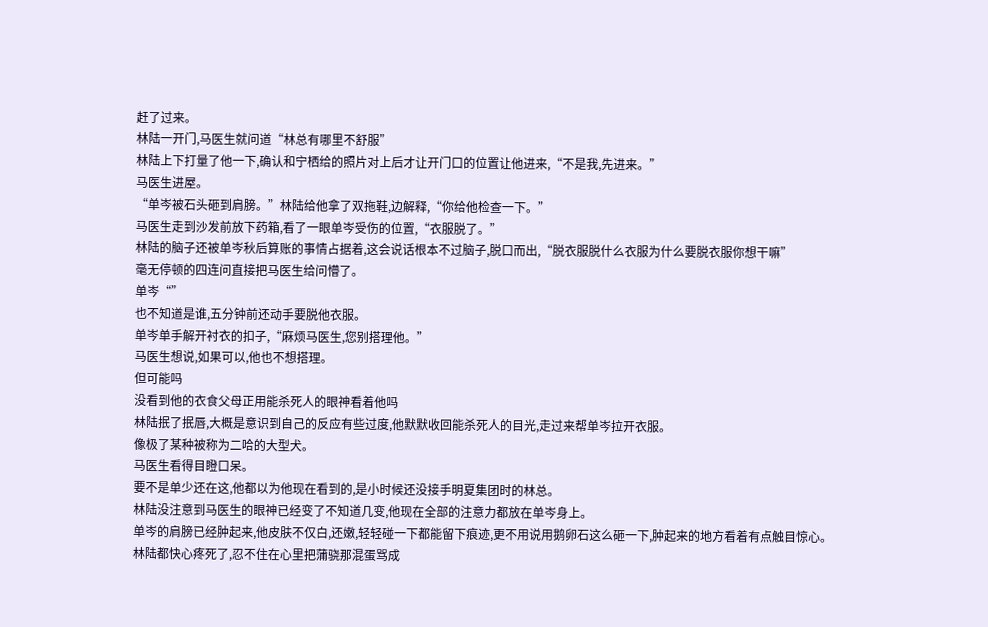赶了过来。
林陆一开门,马医生就问道“林总有哪里不舒服”
林陆上下打量了他一下,确认和宁栖给的照片对上后才让开门口的位置让他进来,“不是我,先进来。”
马医生进屋。
“单岑被石头砸到肩膀。”林陆给他拿了双拖鞋,边解释,“你给他检查一下。”
马医生走到沙发前放下药箱,看了一眼单岑受伤的位置,“衣服脱了。”
林陆的脑子还被单岑秋后算账的事情占据着,这会说话根本不过脑子,脱口而出,“脱衣服脱什么衣服为什么要脱衣服你想干嘛”
毫无停顿的四连问直接把马医生给问懵了。
单岑“”
也不知道是谁,五分钟前还动手要脱他衣服。
单岑单手解开衬衣的扣子,“麻烦马医生,您别搭理他。”
马医生想说,如果可以,他也不想搭理。
但可能吗
没看到他的衣食父母正用能杀死人的眼神看着他吗
林陆抿了抿唇,大概是意识到自己的反应有些过度,他默默收回能杀死人的目光,走过来帮单岑拉开衣服。
像极了某种被称为二哈的大型犬。
马医生看得目瞪口呆。
要不是单少还在这,他都以为他现在看到的,是小时候还没接手明夏集团时的林总。
林陆没注意到马医生的眼神已经变了不知道几变,他现在全部的注意力都放在单岑身上。
单岑的肩膀已经肿起来,他皮肤不仅白,还嫩,轻轻碰一下都能留下痕迹,更不用说用鹅卵石这么砸一下,肿起来的地方看着有点触目惊心。
林陆都快心疼死了,忍不住在心里把蒲骁那混蛋骂成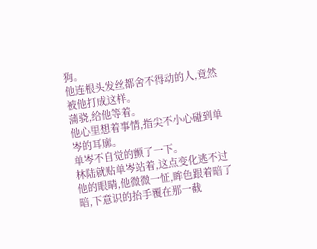狗。
他连根头发丝都舍不得动的人,竟然被他打成这样。
蒲骁,给他等着。
他心里想着事情,指尖不小心碰到单岑的耳廓。
单岑不自觉的颤了一下。
林陆就贴单岑站着,这点变化逃不过他的眼睛,他微微一怔,眸色跟着暗了暗,下意识的抬手覆在那一截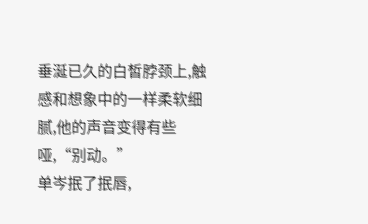垂涎已久的白皙脖颈上,触感和想象中的一样柔软细腻,他的声音变得有些哑,“别动。”
单岑抿了抿唇,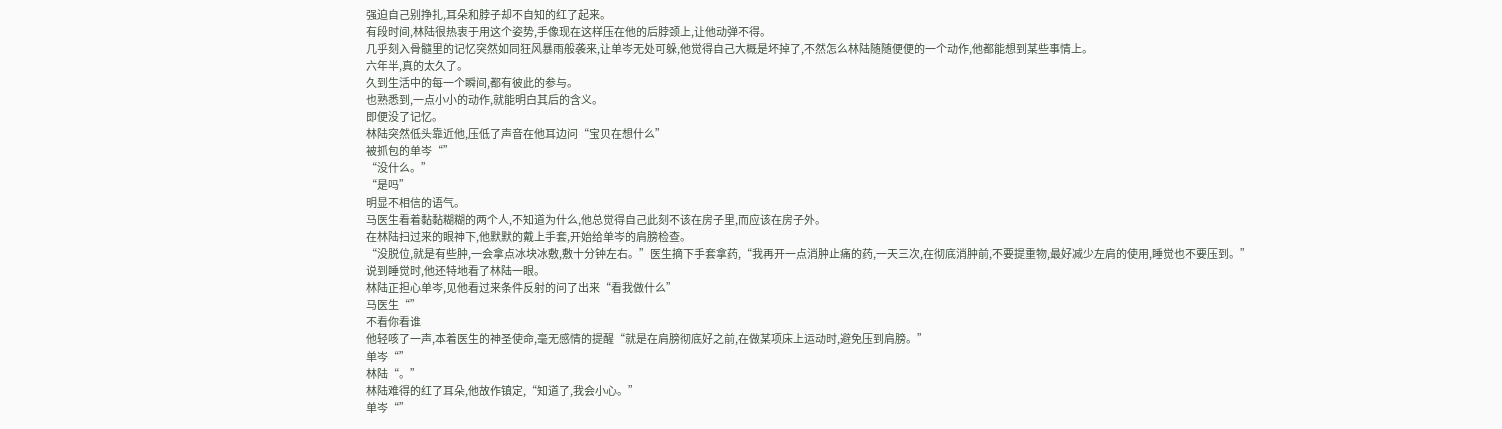强迫自己别挣扎,耳朵和脖子却不自知的红了起来。
有段时间,林陆很热衷于用这个姿势,手像现在这样压在他的后脖颈上,让他动弹不得。
几乎刻入骨髓里的记忆突然如同狂风暴雨般袭来,让单岑无处可躲,他觉得自己大概是坏掉了,不然怎么林陆随随便便的一个动作,他都能想到某些事情上。
六年半,真的太久了。
久到生活中的每一个瞬间,都有彼此的参与。
也熟悉到,一点小小的动作,就能明白其后的含义。
即便没了记忆。
林陆突然低头靠近他,压低了声音在他耳边问“宝贝在想什么”
被抓包的单岑“”
“没什么。”
“是吗”
明显不相信的语气。
马医生看着黏黏糊糊的两个人,不知道为什么,他总觉得自己此刻不该在房子里,而应该在房子外。
在林陆扫过来的眼神下,他默默的戴上手套,开始给单岑的肩膀检查。
“没脱位,就是有些肿,一会拿点冰块冰敷,敷十分钟左右。”医生摘下手套拿药,“我再开一点消肿止痛的药,一天三次,在彻底消肿前,不要提重物,最好减少左肩的使用,睡觉也不要压到。”
说到睡觉时,他还特地看了林陆一眼。
林陆正担心单岑,见他看过来条件反射的问了出来“看我做什么”
马医生“”
不看你看谁
他轻咳了一声,本着医生的神圣使命,毫无感情的提醒“就是在肩膀彻底好之前,在做某项床上运动时,避免压到肩膀。”
单岑“”
林陆“。”
林陆难得的红了耳朵,他故作镇定,“知道了,我会小心。”
单岑“”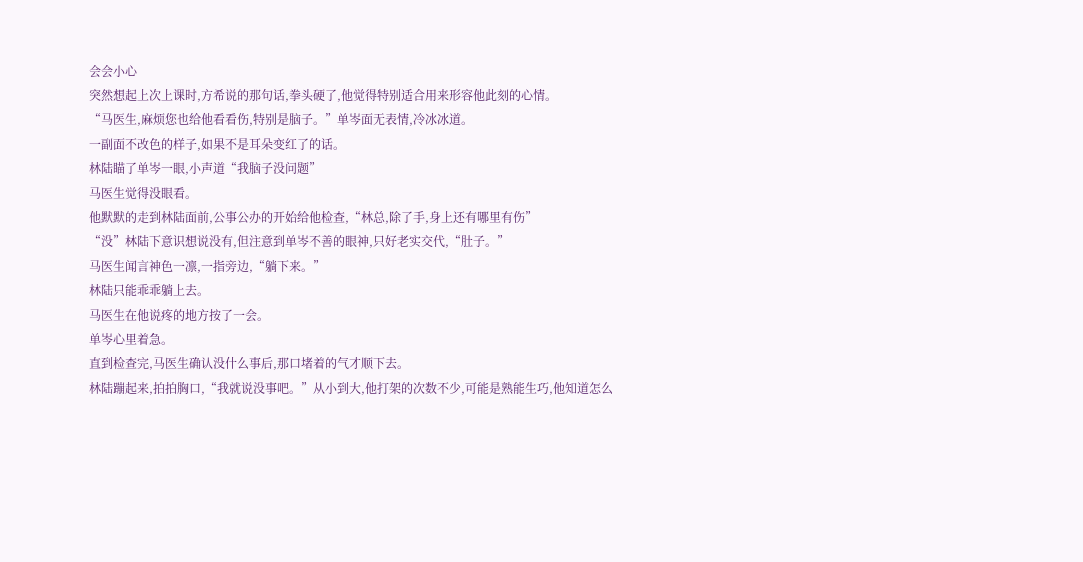会会小心
突然想起上次上课时,方希说的那句话,拳头硬了,他觉得特别适合用来形容他此刻的心情。
“马医生,麻烦您也给他看看伤,特别是脑子。”单岑面无表情,冷冰冰道。
一副面不改色的样子,如果不是耳朵变红了的话。
林陆瞄了单岑一眼,小声道“我脑子没问题”
马医生觉得没眼看。
他默默的走到林陆面前,公事公办的开始给他检查,“林总,除了手,身上还有哪里有伤”
“没”林陆下意识想说没有,但注意到单岑不善的眼神,只好老实交代,“肚子。”
马医生闻言神色一凛,一指旁边,“躺下来。”
林陆只能乖乖躺上去。
马医生在他说疼的地方按了一会。
单岑心里着急。
直到检查完,马医生确认没什么事后,那口堵着的气才顺下去。
林陆蹦起来,拍拍胸口,“我就说没事吧。”从小到大,他打架的次数不少,可能是熟能生巧,他知道怎么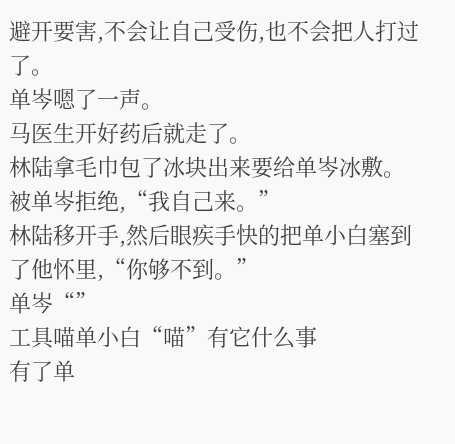避开要害,不会让自己受伤,也不会把人打过了。
单岑嗯了一声。
马医生开好药后就走了。
林陆拿毛巾包了冰块出来要给单岑冰敷。
被单岑拒绝,“我自己来。”
林陆移开手,然后眼疾手快的把单小白塞到了他怀里,“你够不到。”
单岑“”
工具喵单小白“喵”有它什么事
有了单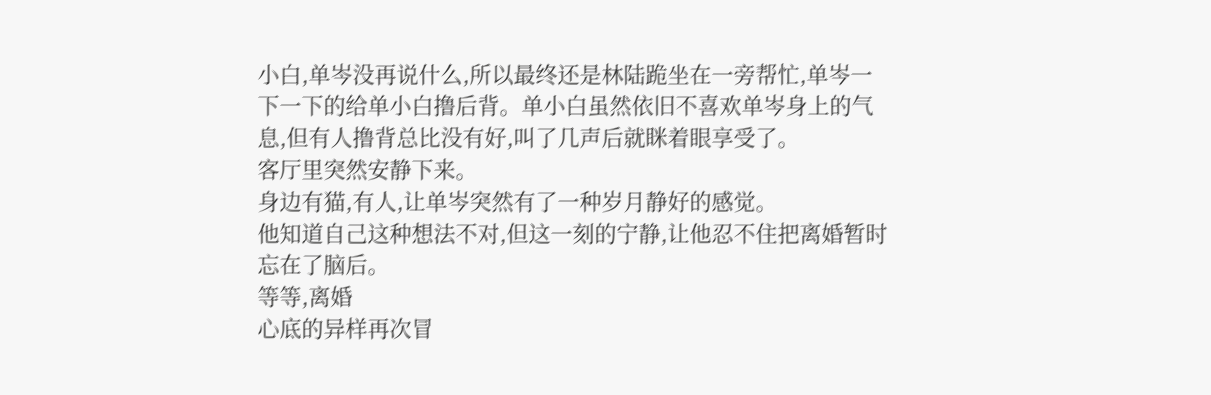小白,单岑没再说什么,所以最终还是林陆跪坐在一旁帮忙,单岑一下一下的给单小白撸后背。单小白虽然依旧不喜欢单岑身上的气息,但有人撸背总比没有好,叫了几声后就眯着眼享受了。
客厅里突然安静下来。
身边有猫,有人,让单岑突然有了一种岁月静好的感觉。
他知道自己这种想法不对,但这一刻的宁静,让他忍不住把离婚暂时忘在了脑后。
等等,离婚
心底的异样再次冒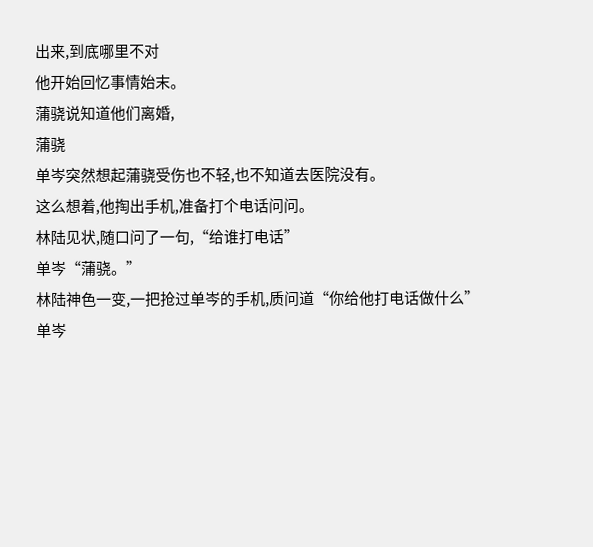出来,到底哪里不对
他开始回忆事情始末。
蒲骁说知道他们离婚,
蒲骁
单岑突然想起蒲骁受伤也不轻,也不知道去医院没有。
这么想着,他掏出手机,准备打个电话问问。
林陆见状,随口问了一句,“给谁打电话”
单岑“蒲骁。”
林陆神色一变,一把抢过单岑的手机,质问道“你给他打电话做什么”
单岑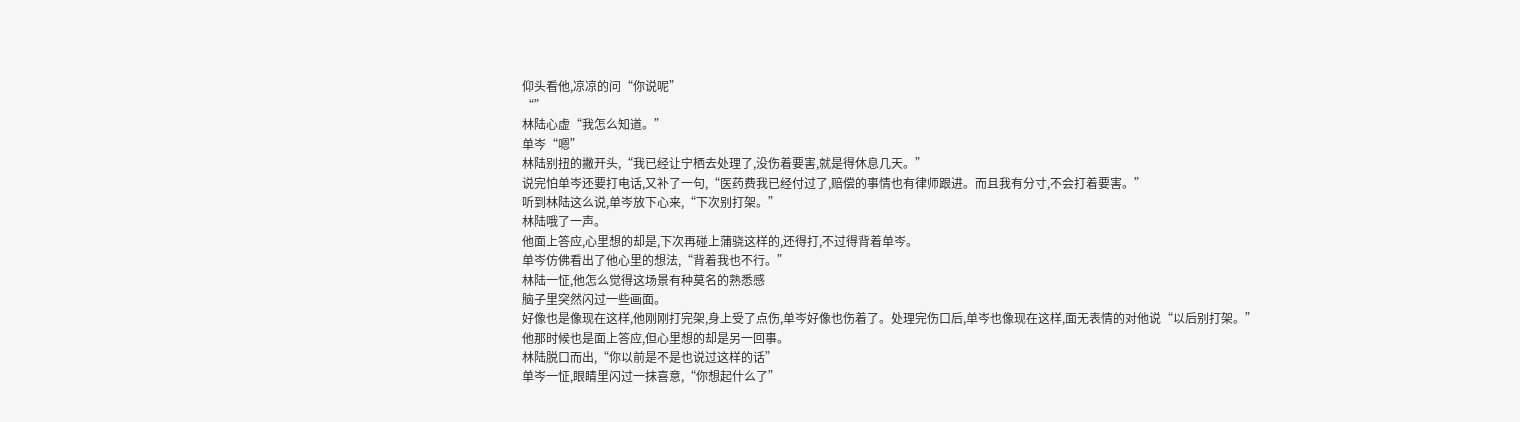仰头看他,凉凉的问“你说呢”
“”
林陆心虚“我怎么知道。”
单岑“嗯”
林陆别扭的撇开头,“我已经让宁栖去处理了,没伤着要害,就是得休息几天。”
说完怕单岑还要打电话,又补了一句,“医药费我已经付过了,赔偿的事情也有律师跟进。而且我有分寸,不会打着要害。”
听到林陆这么说,单岑放下心来,“下次别打架。”
林陆哦了一声。
他面上答应,心里想的却是,下次再碰上蒲骁这样的,还得打,不过得背着单岑。
单岑仿佛看出了他心里的想法,“背着我也不行。”
林陆一怔,他怎么觉得这场景有种莫名的熟悉感
脑子里突然闪过一些画面。
好像也是像现在这样,他刚刚打完架,身上受了点伤,单岑好像也伤着了。处理完伤口后,单岑也像现在这样,面无表情的对他说“以后别打架。”
他那时候也是面上答应,但心里想的却是另一回事。
林陆脱口而出,“你以前是不是也说过这样的话”
单岑一怔,眼睛里闪过一抹喜意,“你想起什么了”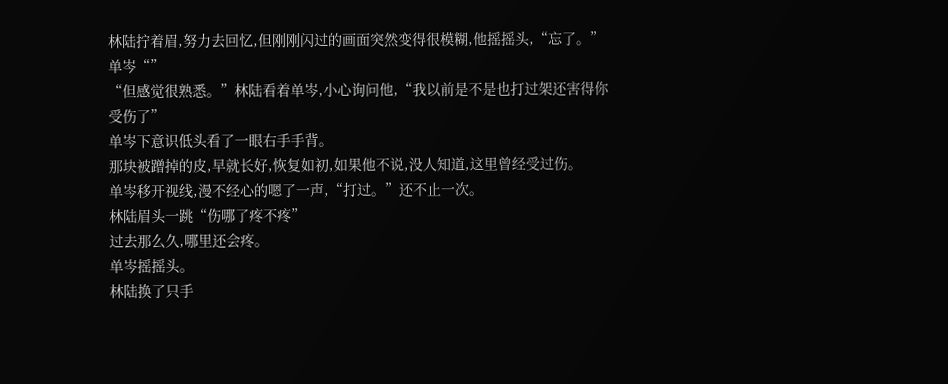林陆拧着眉,努力去回忆,但刚刚闪过的画面突然变得很模糊,他摇摇头,“忘了。”
单岑“”
“但感觉很熟悉。”林陆看着单岑,小心询问他,“我以前是不是也打过架还害得你受伤了”
单岑下意识低头看了一眼右手手背。
那块被蹭掉的皮,早就长好,恢复如初,如果他不说,没人知道,这里曾经受过伤。
单岑移开视线,漫不经心的嗯了一声,“打过。”还不止一次。
林陆眉头一跳“伤哪了疼不疼”
过去那么久,哪里还会疼。
单岑摇摇头。
林陆换了只手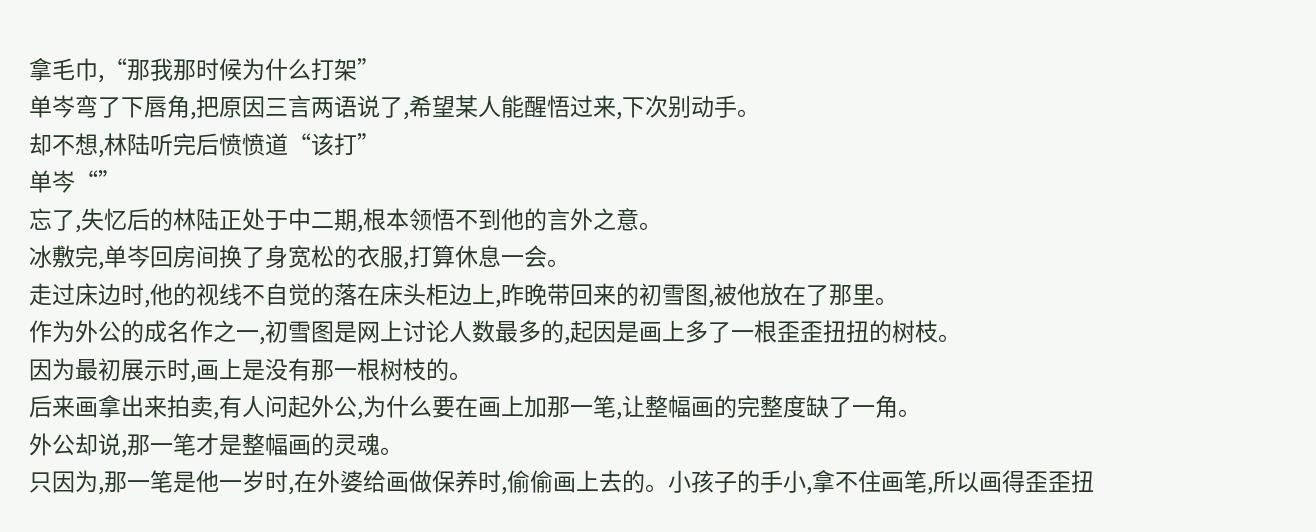拿毛巾,“那我那时候为什么打架”
单岑弯了下唇角,把原因三言两语说了,希望某人能醒悟过来,下次别动手。
却不想,林陆听完后愤愤道“该打”
单岑“”
忘了,失忆后的林陆正处于中二期,根本领悟不到他的言外之意。
冰敷完,单岑回房间换了身宽松的衣服,打算休息一会。
走过床边时,他的视线不自觉的落在床头柜边上,昨晚带回来的初雪图,被他放在了那里。
作为外公的成名作之一,初雪图是网上讨论人数最多的,起因是画上多了一根歪歪扭扭的树枝。
因为最初展示时,画上是没有那一根树枝的。
后来画拿出来拍卖,有人问起外公,为什么要在画上加那一笔,让整幅画的完整度缺了一角。
外公却说,那一笔才是整幅画的灵魂。
只因为,那一笔是他一岁时,在外婆给画做保养时,偷偷画上去的。小孩子的手小,拿不住画笔,所以画得歪歪扭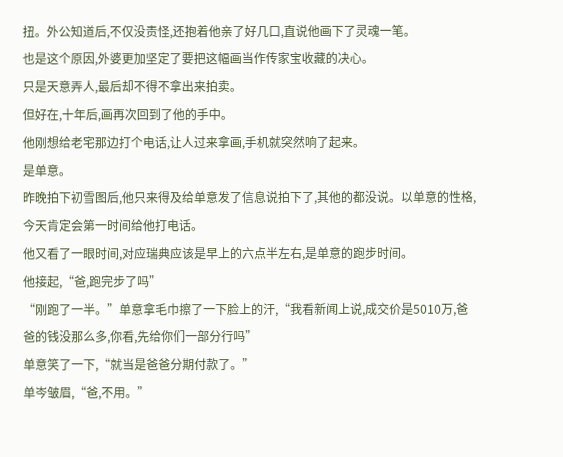扭。外公知道后,不仅没责怪,还抱着他亲了好几口,直说他画下了灵魂一笔。
也是这个原因,外婆更加坚定了要把这幅画当作传家宝收藏的决心。
只是天意弄人,最后却不得不拿出来拍卖。
但好在,十年后,画再次回到了他的手中。
他刚想给老宅那边打个电话,让人过来拿画,手机就突然响了起来。
是单意。
昨晚拍下初雪图后,他只来得及给单意发了信息说拍下了,其他的都没说。以单意的性格,今天肯定会第一时间给他打电话。
他又看了一眼时间,对应瑞典应该是早上的六点半左右,是单意的跑步时间。
他接起,“爸,跑完步了吗”
“刚跑了一半。”单意拿毛巾擦了一下脸上的汗,“我看新闻上说,成交价是5010万,爸爸的钱没那么多,你看,先给你们一部分行吗”
单意笑了一下,“就当是爸爸分期付款了。”
单岑皱眉,“爸,不用。”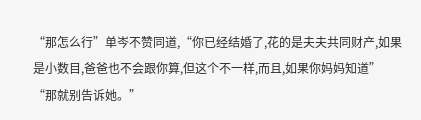“那怎么行”单岑不赞同道,“你已经结婚了,花的是夫夫共同财产,如果是小数目,爸爸也不会跟你算,但这个不一样,而且,如果你妈妈知道”
“那就别告诉她。”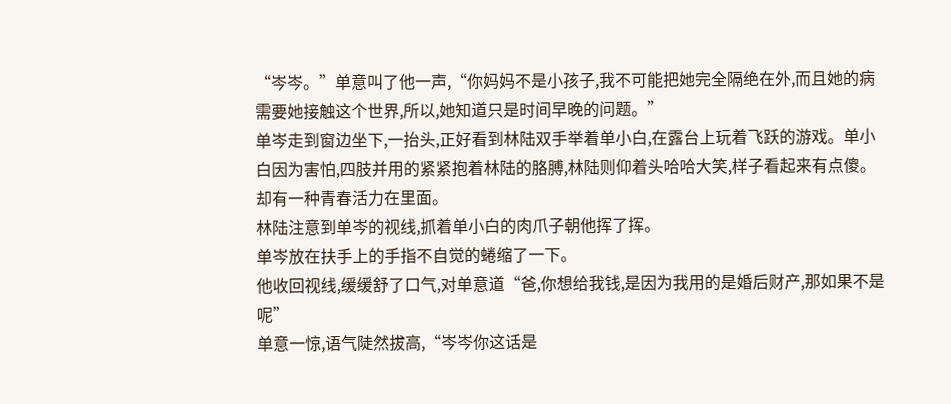“岑岑。”单意叫了他一声,“你妈妈不是小孩子,我不可能把她完全隔绝在外,而且她的病需要她接触这个世界,所以,她知道只是时间早晚的问题。”
单岑走到窗边坐下,一抬头,正好看到林陆双手举着单小白,在露台上玩着飞跃的游戏。单小白因为害怕,四肢并用的紧紧抱着林陆的胳膊,林陆则仰着头哈哈大笑,样子看起来有点傻。
却有一种青春活力在里面。
林陆注意到单岑的视线,抓着单小白的肉爪子朝他挥了挥。
单岑放在扶手上的手指不自觉的蜷缩了一下。
他收回视线,缓缓舒了口气,对单意道“爸,你想给我钱,是因为我用的是婚后财产,那如果不是呢”
单意一惊,语气陡然拔高,“岑岑你这话是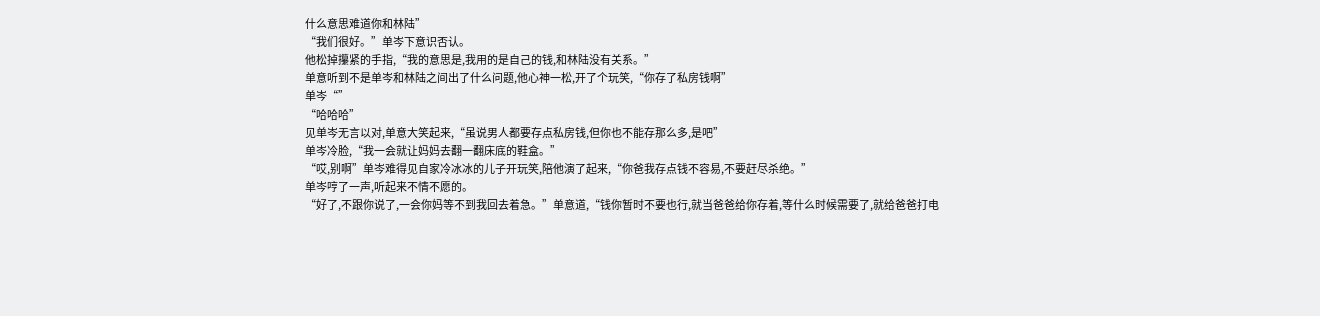什么意思难道你和林陆”
“我们很好。”单岑下意识否认。
他松掉攥紧的手指,“我的意思是,我用的是自己的钱,和林陆没有关系。”
单意听到不是单岑和林陆之间出了什么问题,他心神一松,开了个玩笑,“你存了私房钱啊”
单岑“”
“哈哈哈”
见单岑无言以对,单意大笑起来,“虽说男人都要存点私房钱,但你也不能存那么多,是吧”
单岑冷脸,“我一会就让妈妈去翻一翻床底的鞋盒。”
“哎,别啊”单岑难得见自家冷冰冰的儿子开玩笑,陪他演了起来,“你爸我存点钱不容易,不要赶尽杀绝。”
单岑哼了一声,听起来不情不愿的。
“好了,不跟你说了,一会你妈等不到我回去着急。”单意道,“钱你暂时不要也行,就当爸爸给你存着,等什么时候需要了,就给爸爸打电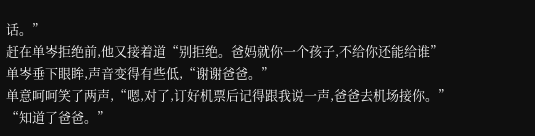话。”
赶在单岑拒绝前,他又接着道“别拒绝。爸妈就你一个孩子,不给你还能给谁”
单岑垂下眼眸,声音变得有些低,“谢谢爸爸。”
单意呵呵笑了两声,“嗯,对了,订好机票后记得跟我说一声,爸爸去机场接你。”
“知道了爸爸。”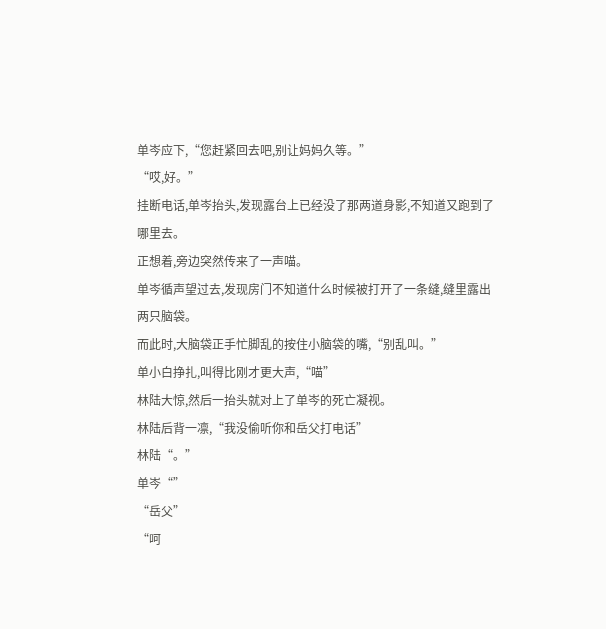单岑应下,“您赶紧回去吧,别让妈妈久等。”
“哎,好。”
挂断电话,单岑抬头,发现露台上已经没了那两道身影,不知道又跑到了哪里去。
正想着,旁边突然传来了一声喵。
单岑循声望过去,发现房门不知道什么时候被打开了一条缝,缝里露出两只脑袋。
而此时,大脑袋正手忙脚乱的按住小脑袋的嘴,“别乱叫。”
单小白挣扎,叫得比刚才更大声,“喵”
林陆大惊,然后一抬头就对上了单岑的死亡凝视。
林陆后背一凛,“我没偷听你和岳父打电话”
林陆“。”
单岑“”
“岳父”
“呵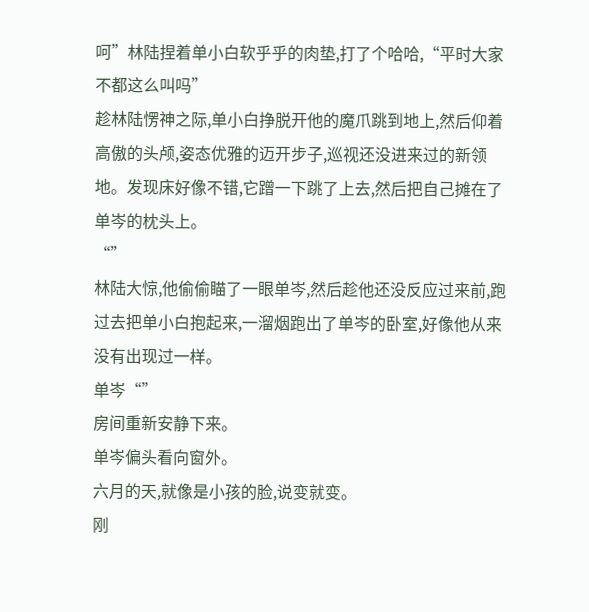呵”林陆捏着单小白软乎乎的肉垫,打了个哈哈,“平时大家不都这么叫吗”
趁林陆愣神之际,单小白挣脱开他的魔爪跳到地上,然后仰着高傲的头颅,姿态优雅的迈开步子,巡视还没进来过的新领地。发现床好像不错,它蹭一下跳了上去,然后把自己摊在了单岑的枕头上。
“”
林陆大惊,他偷偷瞄了一眼单岑,然后趁他还没反应过来前,跑过去把单小白抱起来,一溜烟跑出了单岑的卧室,好像他从来没有出现过一样。
单岑“”
房间重新安静下来。
单岑偏头看向窗外。
六月的天,就像是小孩的脸,说变就变。
刚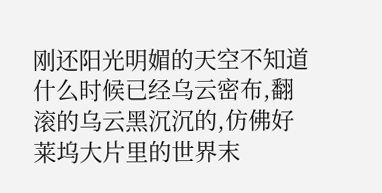刚还阳光明媚的天空不知道什么时候已经乌云密布,翻滚的乌云黑沉沉的,仿佛好莱坞大片里的世界末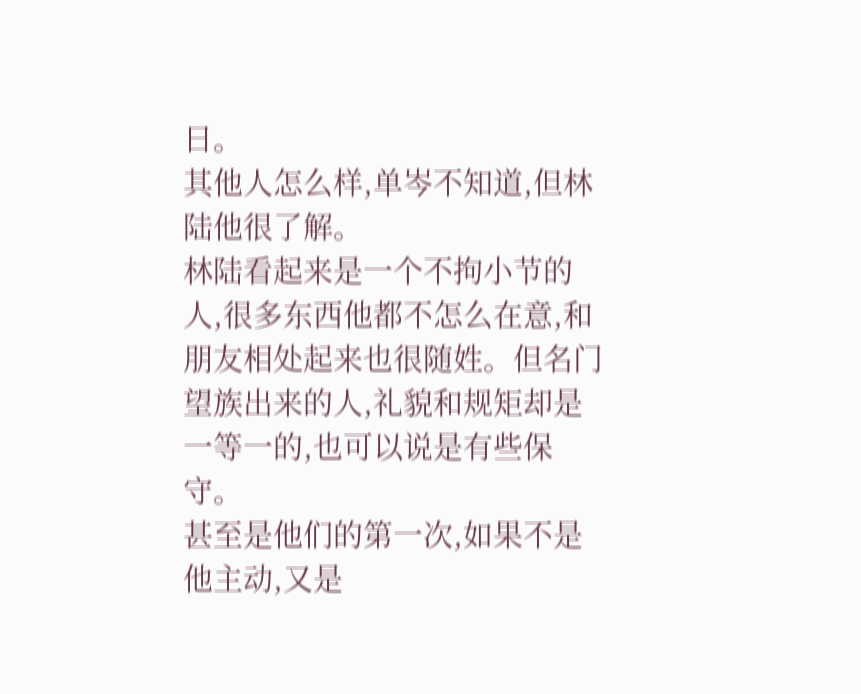日。
其他人怎么样,单岑不知道,但林陆他很了解。
林陆看起来是一个不拘小节的人,很多东西他都不怎么在意,和朋友相处起来也很随姓。但名门望族出来的人,礼貌和规矩却是一等一的,也可以说是有些保守。
甚至是他们的第一次,如果不是他主动,又是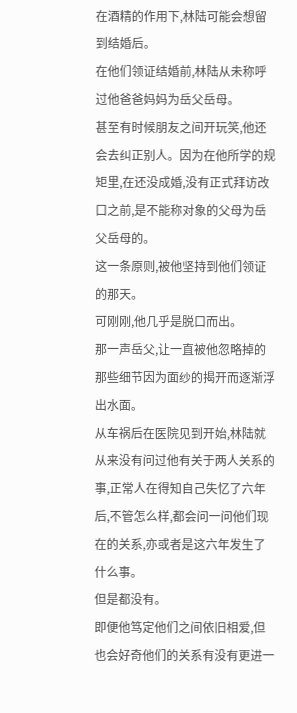在酒精的作用下,林陆可能会想留到结婚后。
在他们领证结婚前,林陆从未称呼过他爸爸妈妈为岳父岳母。
甚至有时候朋友之间开玩笑,他还会去纠正别人。因为在他所学的规矩里,在还没成婚,没有正式拜访改口之前,是不能称对象的父母为岳父岳母的。
这一条原则,被他坚持到他们领证的那天。
可刚刚,他几乎是脱口而出。
那一声岳父,让一直被他忽略掉的那些细节因为面纱的揭开而逐渐浮出水面。
从车祸后在医院见到开始,林陆就从来没有问过他有关于两人关系的事,正常人在得知自己失忆了六年后,不管怎么样,都会问一问他们现在的关系,亦或者是这六年发生了什么事。
但是都没有。
即便他笃定他们之间依旧相爱,但也会好奇他们的关系有没有更进一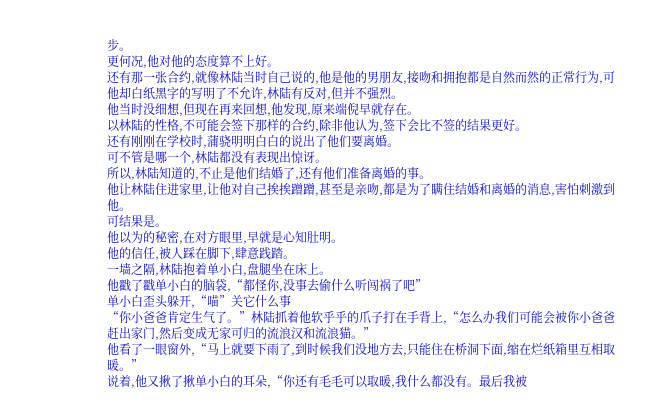步。
更何况,他对他的态度算不上好。
还有那一张合约,就像林陆当时自己说的,他是他的男朋友,接吻和拥抱都是自然而然的正常行为,可他却白纸黑字的写明了不允许,林陆有反对,但并不强烈。
他当时没细想,但现在再来回想,他发现,原来端倪早就存在。
以林陆的性格,不可能会签下那样的合约,除非他认为,签下会比不签的结果更好。
还有刚刚在学校时,蒲骁明明白白的说出了他们要离婚。
可不管是哪一个,林陆都没有表现出惊讶。
所以,林陆知道的,不止是他们结婚了,还有他们准备离婚的事。
他让林陆住进家里,让他对自己挨挨蹭蹭,甚至是亲吻,都是为了瞒住结婚和离婚的消息,害怕刺激到他。
可结果是。
他以为的秘密,在对方眼里,早就是心知肚明。
他的信任,被人踩在脚下,肆意践踏。
一墙之隔,林陆抱着单小白,盘腿坐在床上。
他戳了戳单小白的脑袋,“都怪你,没事去偷什么听闯祸了吧”
单小白歪头躲开,“喵”关它什么事
“你小爸爸肯定生气了。”林陆抓着他软乎乎的爪子打在手背上,“怎么办我们可能会被你小爸爸赶出家门,然后变成无家可归的流浪汉和流浪猫。”
他看了一眼窗外,“马上就要下雨了,到时候我们没地方去,只能住在桥洞下面,缩在烂纸箱里互相取暖。”
说着,他又揪了揪单小白的耳朵,“你还有毛毛可以取暖,我什么都没有。最后我被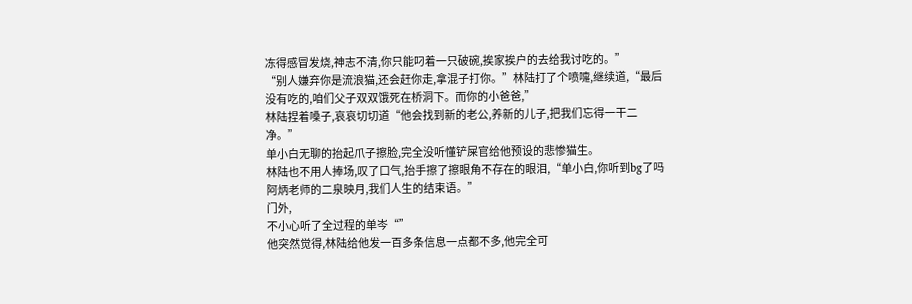冻得感冒发烧,神志不清,你只能叼着一只破碗,挨家挨户的去给我讨吃的。”
“别人嫌弃你是流浪猫,还会赶你走,拿混子打你。”林陆打了个喷嚏,继续道,“最后没有吃的,咱们父子双双饿死在桥洞下。而你的小爸爸,”
林陆捏着嗓子,哀哀切切道“他会找到新的老公,养新的儿子,把我们忘得一干二净。”
单小白无聊的抬起爪子擦脸,完全没听懂铲屎官给他预设的悲惨猫生。
林陆也不用人捧场,叹了口气,抬手擦了擦眼角不存在的眼泪,“单小白,你听到bg了吗阿炳老师的二泉映月,我们人生的结束语。”
门外,
不小心听了全过程的单岑“”
他突然觉得,林陆给他发一百多条信息一点都不多,他完全可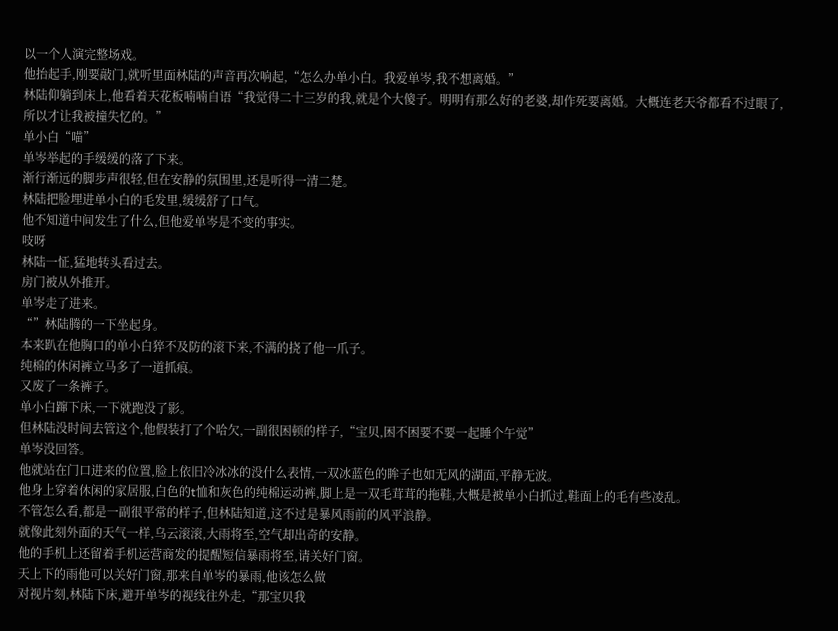以一个人演完整场戏。
他抬起手,刚要敲门,就听里面林陆的声音再次响起,“怎么办单小白。我爱单岑,我不想离婚。”
林陆仰躺到床上,他看着天花板喃喃自语“我觉得二十三岁的我,就是个大傻子。明明有那么好的老婆,却作死要离婚。大概连老天爷都看不过眼了,所以才让我被撞失忆的。”
单小白“喵”
单岑举起的手缓缓的落了下来。
渐行渐远的脚步声很轻,但在安静的氛围里,还是听得一清二楚。
林陆把脸埋进单小白的毛发里,缓缓舒了口气。
他不知道中间发生了什么,但他爱单岑是不变的事实。
吱呀
林陆一怔,猛地转头看过去。
房门被从外推开。
单岑走了进来。
“”林陆腾的一下坐起身。
本来趴在他胸口的单小白猝不及防的滚下来,不满的挠了他一爪子。
纯棉的休闲裤立马多了一道抓痕。
又废了一条裤子。
单小白蹿下床,一下就跑没了影。
但林陆没时间去管这个,他假装打了个哈欠,一副很困顿的样子,“宝贝,困不困要不要一起睡个午觉”
单岑没回答。
他就站在门口进来的位置,脸上依旧冷冰冰的没什么表情,一双冰蓝色的眸子也如无风的湖面,平静无波。
他身上穿着休闲的家居服,白色的t恤和灰色的纯棉运动裤,脚上是一双毛茸茸的拖鞋,大概是被单小白抓过,鞋面上的毛有些凌乱。
不管怎么看,都是一副很平常的样子,但林陆知道,这不过是暴风雨前的风平浪静。
就像此刻外面的天气一样,乌云滚滚,大雨将至,空气却出奇的安静。
他的手机上还留着手机运营商发的提醒短信暴雨将至,请关好门窗。
天上下的雨他可以关好门窗,那来自单岑的暴雨,他该怎么做
对视片刻,林陆下床,避开单岑的视线往外走,“那宝贝我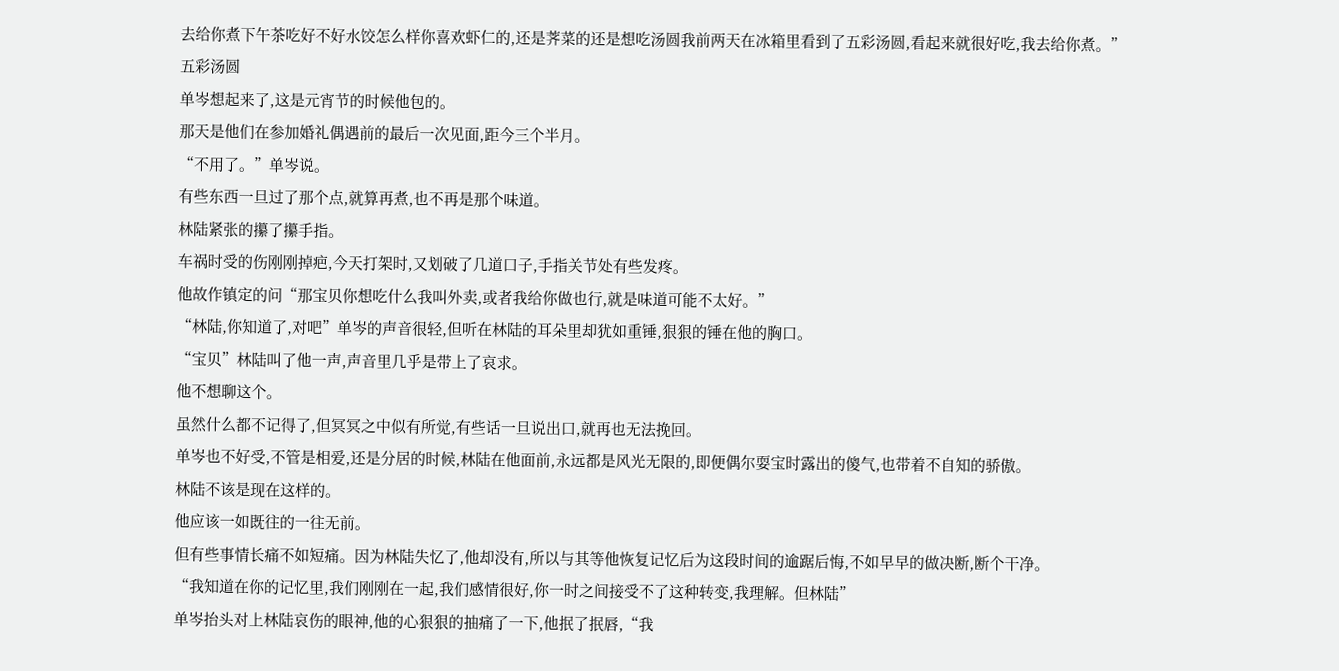去给你煮下午茶吃好不好水饺怎么样你喜欢虾仁的,还是荠菜的还是想吃汤圆我前两天在冰箱里看到了五彩汤圆,看起来就很好吃,我去给你煮。”
五彩汤圆
单岑想起来了,这是元宵节的时候他包的。
那天是他们在参加婚礼偶遇前的最后一次见面,距今三个半月。
“不用了。”单岑说。
有些东西一旦过了那个点,就算再煮,也不再是那个味道。
林陆紧张的攥了攥手指。
车祸时受的伤刚刚掉疤,今天打架时,又划破了几道口子,手指关节处有些发疼。
他故作镇定的问“那宝贝你想吃什么我叫外卖,或者我给你做也行,就是味道可能不太好。”
“林陆,你知道了,对吧”单岑的声音很轻,但听在林陆的耳朵里却犹如重锤,狠狠的锤在他的胸口。
“宝贝”林陆叫了他一声,声音里几乎是带上了哀求。
他不想聊这个。
虽然什么都不记得了,但冥冥之中似有所觉,有些话一旦说出口,就再也无法挽回。
单岑也不好受,不管是相爱,还是分居的时候,林陆在他面前,永远都是风光无限的,即便偶尔耍宝时露出的傻气,也带着不自知的骄傲。
林陆不该是现在这样的。
他应该一如既往的一往无前。
但有些事情长痛不如短痛。因为林陆失忆了,他却没有,所以与其等他恢复记忆后为这段时间的逾踞后悔,不如早早的做决断,断个干净。
“我知道在你的记忆里,我们刚刚在一起,我们感情很好,你一时之间接受不了这种转变,我理解。但林陆”
单岑抬头对上林陆哀伤的眼神,他的心狠狠的抽痛了一下,他抿了抿唇,“我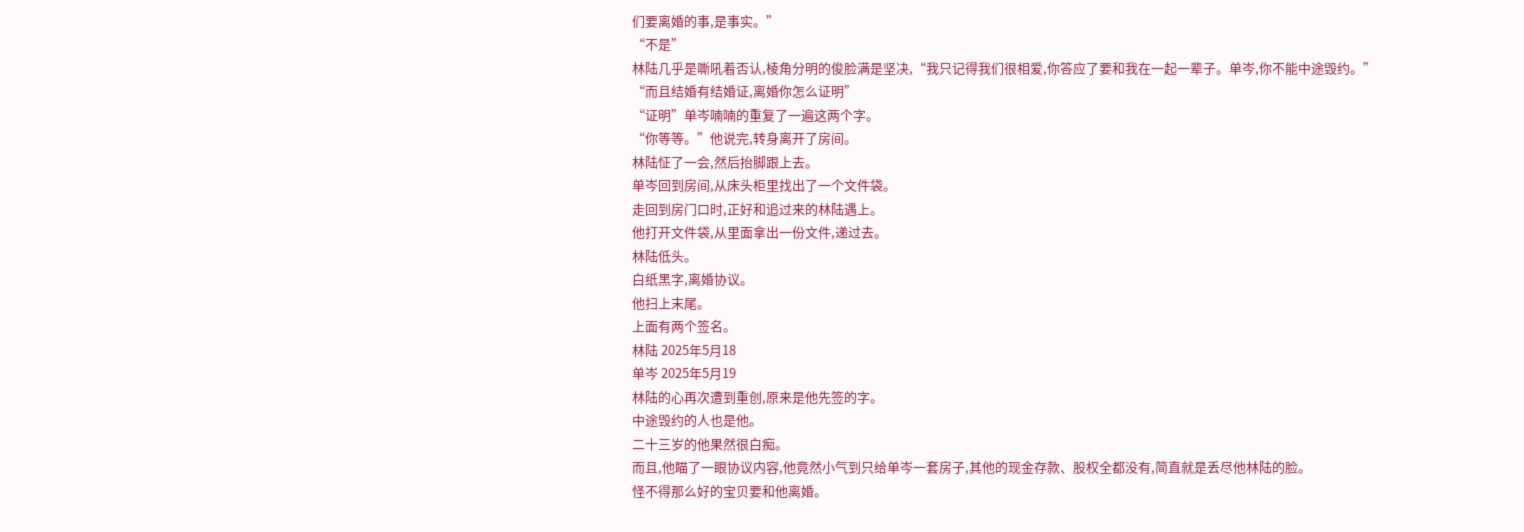们要离婚的事,是事实。”
“不是”
林陆几乎是嘶吼着否认,棱角分明的俊脸满是坚决,“我只记得我们很相爱,你答应了要和我在一起一辈子。单岑,你不能中途毁约。”
“而且结婚有结婚证,离婚你怎么证明”
“证明”单岑喃喃的重复了一遍这两个字。
“你等等。”他说完,转身离开了房间。
林陆怔了一会,然后抬脚跟上去。
单岑回到房间,从床头柜里找出了一个文件袋。
走回到房门口时,正好和追过来的林陆遇上。
他打开文件袋,从里面拿出一份文件,递过去。
林陆低头。
白纸黑字,离婚协议。
他扫上末尾。
上面有两个签名。
林陆 2025年5月18
单岑 2025年5月19
林陆的心再次遭到重创,原来是他先签的字。
中途毁约的人也是他。
二十三岁的他果然很白痴。
而且,他瞄了一眼协议内容,他竟然小气到只给单岑一套房子,其他的现金存款、股权全都没有,简直就是丢尽他林陆的脸。
怪不得那么好的宝贝要和他离婚。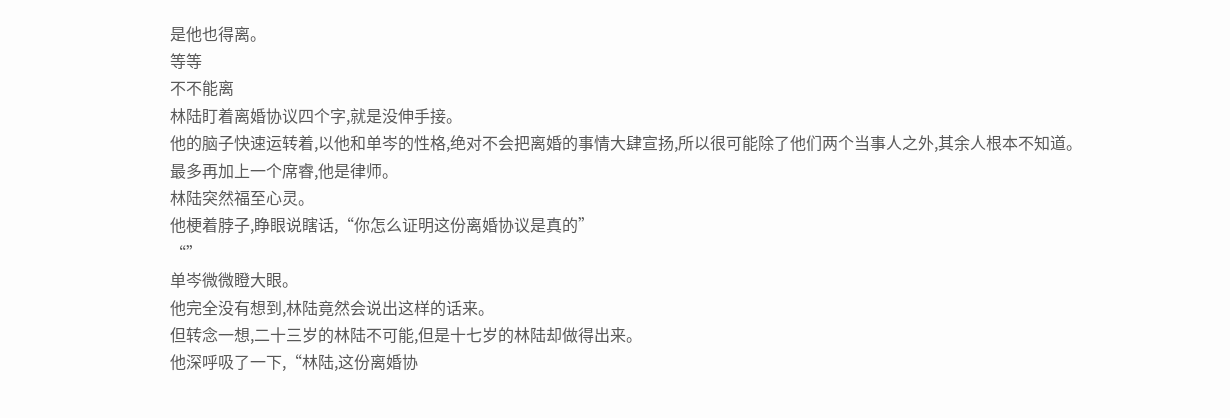是他也得离。
等等
不不能离
林陆盯着离婚协议四个字,就是没伸手接。
他的脑子快速运转着,以他和单岑的性格,绝对不会把离婚的事情大肆宣扬,所以很可能除了他们两个当事人之外,其余人根本不知道。
最多再加上一个席睿,他是律师。
林陆突然福至心灵。
他梗着脖子,睁眼说瞎话,“你怎么证明这份离婚协议是真的”
“”
单岑微微瞪大眼。
他完全没有想到,林陆竟然会说出这样的话来。
但转念一想,二十三岁的林陆不可能,但是十七岁的林陆却做得出来。
他深呼吸了一下,“林陆,这份离婚协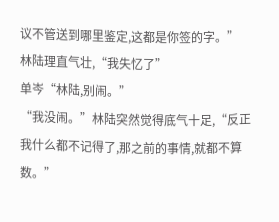议不管送到哪里鉴定,这都是你签的字。”
林陆理直气壮,“我失忆了”
单岑“林陆,别闹。”
“我没闹。”林陆突然觉得底气十足,“反正我什么都不记得了,那之前的事情,就都不算数。”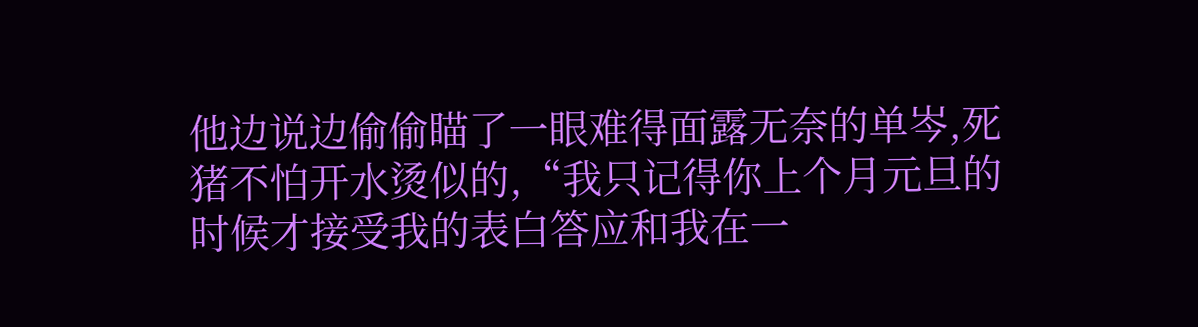他边说边偷偷瞄了一眼难得面露无奈的单岑,死猪不怕开水烫似的,“我只记得你上个月元旦的时候才接受我的表白答应和我在一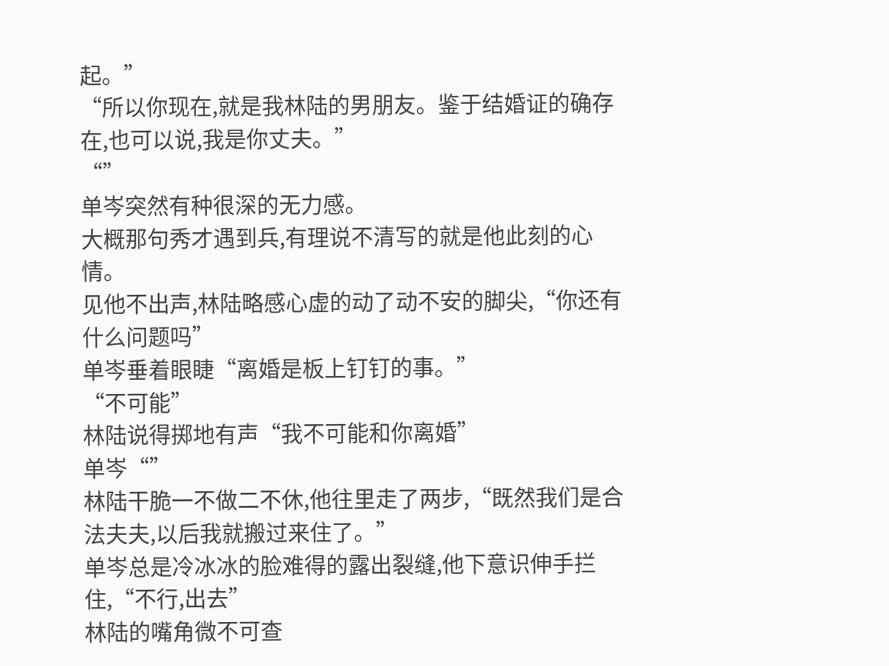起。”
“所以你现在,就是我林陆的男朋友。鉴于结婚证的确存在,也可以说,我是你丈夫。”
“”
单岑突然有种很深的无力感。
大概那句秀才遇到兵,有理说不清写的就是他此刻的心情。
见他不出声,林陆略感心虚的动了动不安的脚尖,“你还有什么问题吗”
单岑垂着眼睫“离婚是板上钉钉的事。”
“不可能”
林陆说得掷地有声“我不可能和你离婚”
单岑“”
林陆干脆一不做二不休,他往里走了两步,“既然我们是合法夫夫,以后我就搬过来住了。”
单岑总是冷冰冰的脸难得的露出裂缝,他下意识伸手拦住,“不行,出去”
林陆的嘴角微不可查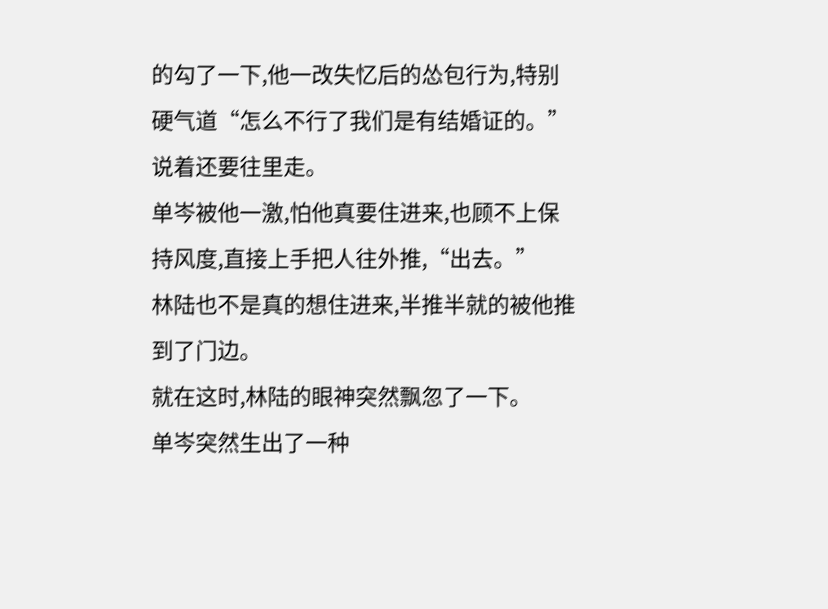的勾了一下,他一改失忆后的怂包行为,特别硬气道“怎么不行了我们是有结婚证的。”
说着还要往里走。
单岑被他一激,怕他真要住进来,也顾不上保持风度,直接上手把人往外推,“出去。”
林陆也不是真的想住进来,半推半就的被他推到了门边。
就在这时,林陆的眼神突然飘忽了一下。
单岑突然生出了一种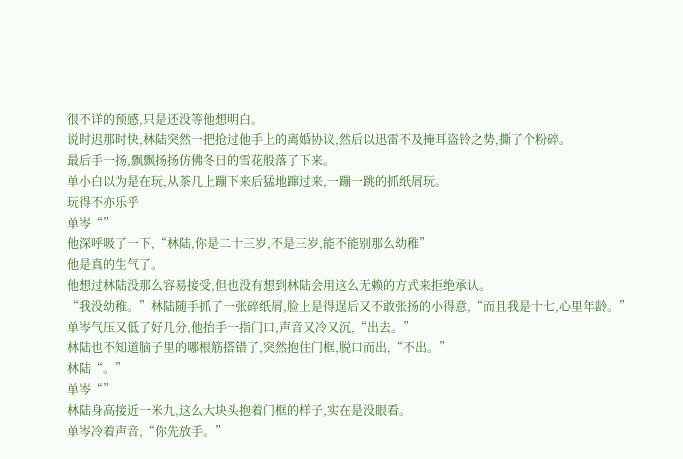很不详的预感,只是还没等他想明白。
说时迟那时快,林陆突然一把抢过他手上的离婚协议,然后以迅雷不及掩耳盗铃之势,撕了个粉碎。
最后手一扬,飘飘扬扬仿佛冬日的雪花般落了下来。
单小白以为是在玩,从茶几上蹦下来后猛地蹿过来,一蹦一跳的抓纸屑玩。
玩得不亦乐乎
单岑“”
他深呼吸了一下,“林陆,你是二十三岁,不是三岁,能不能别那么幼稚”
他是真的生气了。
他想过林陆没那么容易接受,但也没有想到林陆会用这么无赖的方式来拒绝承认。
“我没幼稚。”林陆随手抓了一张碎纸屑,脸上是得逞后又不敢张扬的小得意,“而且我是十七,心里年龄。”
单岑气压又低了好几分,他抬手一指门口,声音又冷又沉,“出去。”
林陆也不知道脑子里的哪根筋搭错了,突然抱住门框,脱口而出,“不出。”
林陆“。”
单岑“”
林陆身高接近一米九,这么大块头抱着门框的样子,实在是没眼看。
单岑冷着声音,“你先放手。”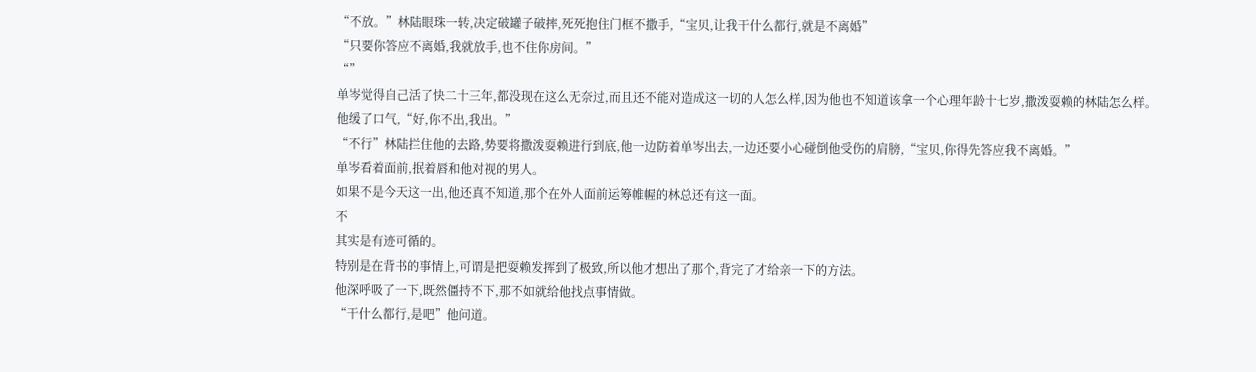“不放。”林陆眼珠一转,决定破罐子破摔,死死抱住门框不撒手,“宝贝,让我干什么都行,就是不离婚”
“只要你答应不离婚,我就放手,也不住你房间。”
“”
单岑觉得自己活了快二十三年,都没现在这么无奈过,而且还不能对造成这一切的人怎么样,因为他也不知道该拿一个心理年龄十七岁,撒泼耍赖的林陆怎么样。
他缓了口气,“好,你不出,我出。”
“不行”林陆拦住他的去路,势要将撒泼耍赖进行到底,他一边防着单岑出去,一边还要小心碰倒他受伤的肩膀,“宝贝,你得先答应我不离婚。”
单岑看着面前,抿着唇和他对视的男人。
如果不是今天这一出,他还真不知道,那个在外人面前运筹帷幄的林总还有这一面。
不
其实是有迹可循的。
特别是在背书的事情上,可谓是把耍赖发挥到了极致,所以他才想出了那个,背完了才给亲一下的方法。
他深呼吸了一下,既然僵持不下,那不如就给他找点事情做。
“干什么都行,是吧”他问道。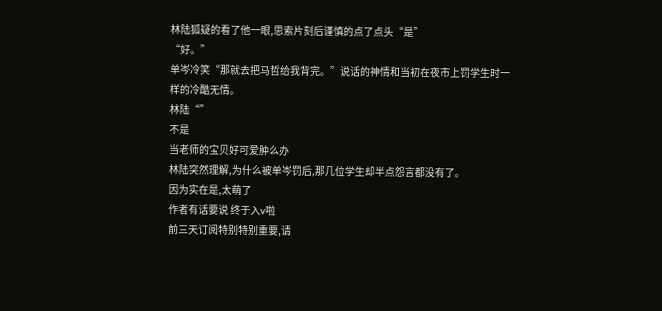林陆狐疑的看了他一眼,思索片刻后谨慎的点了点头“是”
“好。”
单岑冷笑“那就去把马哲给我背完。”说话的神情和当初在夜市上罚学生时一样的冷酷无情。
林陆“”
不是
当老师的宝贝好可爱肿么办
林陆突然理解,为什么被单岑罚后,那几位学生却半点怨言都没有了。
因为实在是,太萌了
作者有话要说 终于入v啦
前三天订阅特别特别重要,请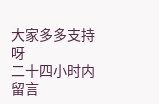大家多多支持呀
二十四小时内留言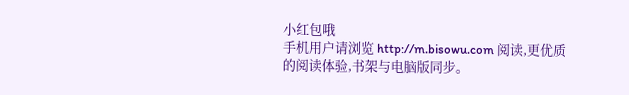小红包哦
手机用户请浏览 http://m.bisowu.com 阅读,更优质的阅读体验,书架与电脑版同步。